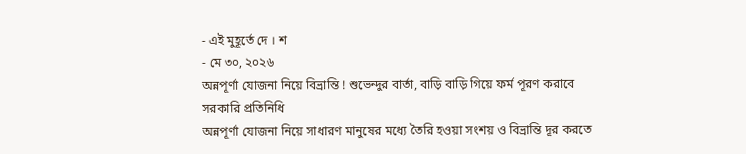- এই মুহূর্তে দে । শ
- মে ৩০, ২০২৬
অন্নপূর্ণা যোজনা নিয়ে বিভ্রান্তি ! শুভেন্দুর বার্তা, বাড়ি বাড়ি গিয়ে ফর্ম পূরণ করাবে সরকারি প্রতিনিধি
অন্নপূর্ণা যোজনা নিয়ে সাধারণ মানুষের মধ্যে তৈরি হওয়া সংশয় ও বিভ্রান্তি দূর করতে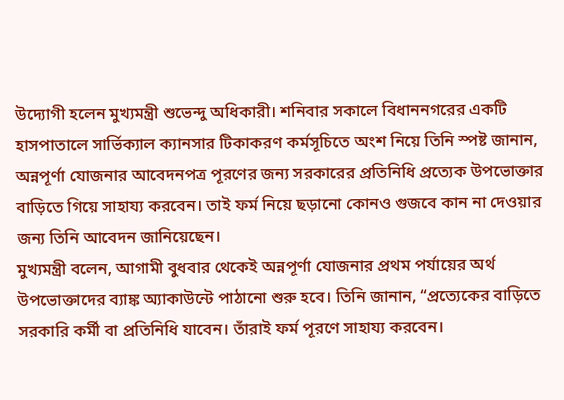উদ্যোগী হলেন মুখ্যমন্ত্রী শুভেন্দু অধিকারী। শনিবার সকালে বিধাননগরের একটি হাসপাতালে সার্ভিক্যাল ক্যানসার টিকাকরণ কর্মসূচিতে অংশ নিয়ে তিনি স্পষ্ট জানান, অন্নপূর্ণা যোজনার আবেদনপত্র পূরণের জন্য সরকারের প্রতিনিধি প্রত্যেক উপভোক্তার বাড়িতে গিয়ে সাহায্য করবেন। তাই ফর্ম নিয়ে ছড়ানো কোনও গুজবে কান না দেওয়ার জন্য তিনি আবেদন জানিয়েছেন।
মুখ্যমন্ত্রী বলেন, আগামী বুধবার থেকেই অন্নপূর্ণা যোজনার প্রথম পর্যায়ের অর্থ উপভোক্তাদের ব্যাঙ্ক অ্যাকাউন্টে পাঠানো শুরু হবে। তিনি জানান, “প্রত্যেকের বাড়িতে সরকারি কর্মী বা প্রতিনিধি যাবেন। তাঁরাই ফর্ম পূরণে সাহায্য করবেন।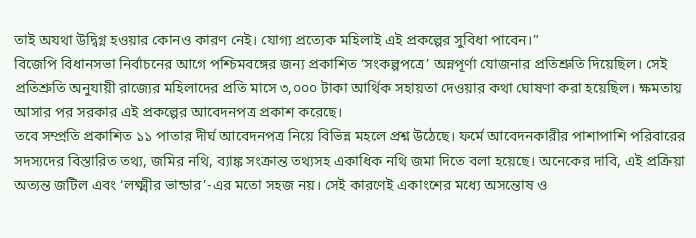তাই অযথা উদ্বিগ্ন হওয়ার কোনও কারণ নেই। যোগ্য প্রত্যেক মহিলাই এই প্রকল্পের সুবিধা পাবেন।”
বিজেপি বিধানসভা নির্বাচনের আগে পশ্চিমবঙ্গের জন্য প্রকাশিত ‘সংকল্পপত্রে’ অন্নপূর্ণা যোজনার প্রতিশ্রুতি দিয়েছিল। সেই প্রতিশ্রুতি অনুযায়ী রাজ্যের মহিলাদের প্রতি মাসে ৩,০০০ টাকা আর্থিক সহায়তা দেওয়ার কথা ঘোষণা করা হয়েছিল। ক্ষমতায় আসার পর সরকার এই প্রকল্পের আবেদনপত্র প্রকাশ করেছে।
তবে সম্প্রতি প্রকাশিত ১১ পাতার দীর্ঘ আবেদনপত্র নিয়ে বিভিন্ন মহলে প্রশ্ন উঠেছে। ফর্মে আবেদনকারীর পাশাপাশি পরিবারের সদস্যদের বিস্তারিত তথ্য, জমির নথি, ব্যাঙ্ক সংক্রান্ত তথ্যসহ একাধিক নথি জমা দিতে বলা হয়েছে। অনেকের দাবি, এই প্রক্রিয়া অত্যন্ত জটিল এবং ‘লক্ষ্মীর ভান্ডার’-এর মতো সহজ নয়। সেই কারণেই একাংশের মধ্যে অসন্তোষ ও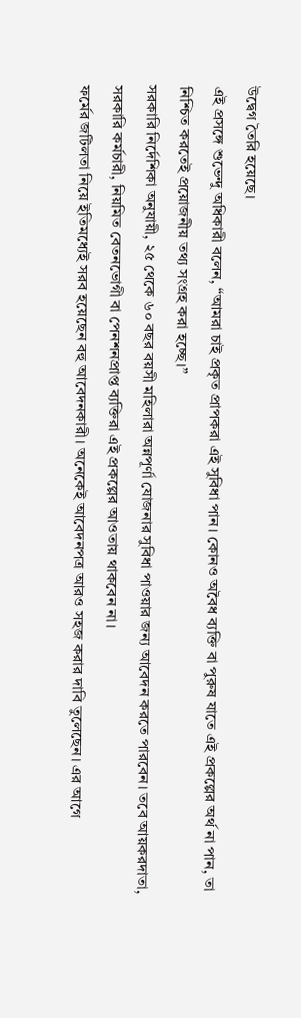উদ্বেগ তৈরি হয়েছে।
এই প্রসঙ্গে শুভেন্দু অধিকারী বলেন, “আমরা চাই প্রকৃত প্রাপকরা এই সুবিধা পান। কোনও অবৈধ ব্যক্তি বা পুরুষ যাতে এই প্রকল্পের অর্থ না পান, তা নিশ্চিত করতেই প্রয়োজনীয় তথ্য সংগ্রহ করা হচ্ছে।”
সরকারি নির্দেশিকা অনুযায়ী, ২৫ থেকে ৬০ বছর বয়সী মহিলারা অন্নপূর্ণা যোজনার সুবিধা পাওয়ার জন্য আবেদন করতে পারবেন। তবে আয়করদাতা, সরকারি কর্মচারী, নিয়মিত বেতনভোগী বা পেনশনপ্রাপ্ত ব্যক্তিরা এই প্রকল্পের আওতায় থাকবেন না।
ফর্মের জটিলতা নিয়ে ইতিমধ্যেই সরব হয়েছেন বহু আবেদনকারী। অনেকেই আবেদনপত্র আরও সহজ করার দাবি তুলেছেন। এর আগে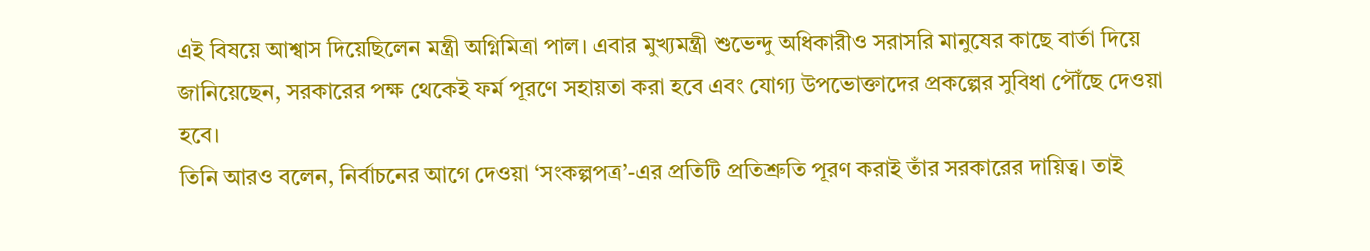এই বিষয়ে আশ্বাস দিয়েছিলেন মন্ত্রী অগ্নিমিত্রা পাল। এবার মুখ্যমন্ত্রী শুভেন্দু অধিকারীও সরাসরি মানুষের কাছে বার্তা দিয়ে জানিয়েছেন, সরকারের পক্ষ থেকেই ফর্ম পূরণে সহায়তা করা হবে এবং যোগ্য উপভোক্তাদের প্রকল্পের সুবিধা পৌঁছে দেওয়া হবে।
তিনি আরও বলেন, নির্বাচনের আগে দেওয়া ‘সংকল্পপত্র’-এর প্রতিটি প্রতিশ্রুতি পূরণ করাই তাঁর সরকারের দায়িত্ব। তাই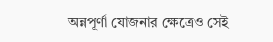অন্নপূর্ণা যোজনার ক্ষেত্রেও সেই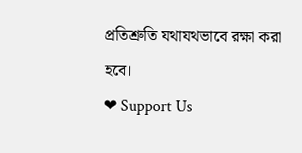প্রতিশ্রুতি যথাযথভাবে রক্ষা করা হবে।
❤ Support Us